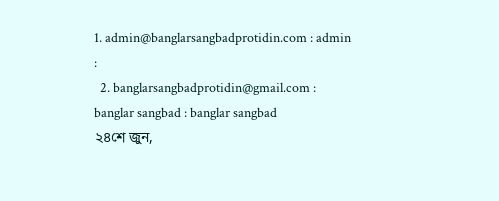1. admin@banglarsangbadprotidin.com : admin :
  2. banglarsangbadprotidin@gmail.com : banglar sangbad : banglar sangbad
২৪শে জুন,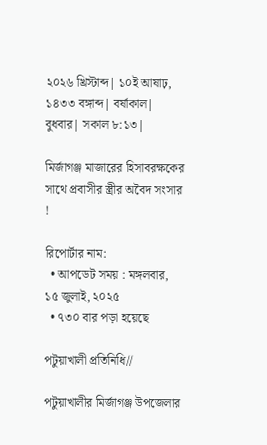২০২৬ খ্রিস্টাব্দ| ১০ই আষাঢ়, ১৪৩৩ বঙ্গাব্দ| বর্ষাকাল| বুধবার| সকাল ৮:১৩|

মির্জাগঞ্জ মাজারের হিসাবরক্ষকের সাথে প্রবাসীর স্ত্রীর অবৈদ সংসার !

রিপোর্টার নাম:
  • আপডেট সময় : মঙ্গলবার, ১৫ জুলাই, ২০২৫
  • ৭৩০ বার পড়া হয়েছে

পটুয়াখালী প্রতিনিধি//

পটুয়াখালীর মির্জাগঞ্জ উপজেলার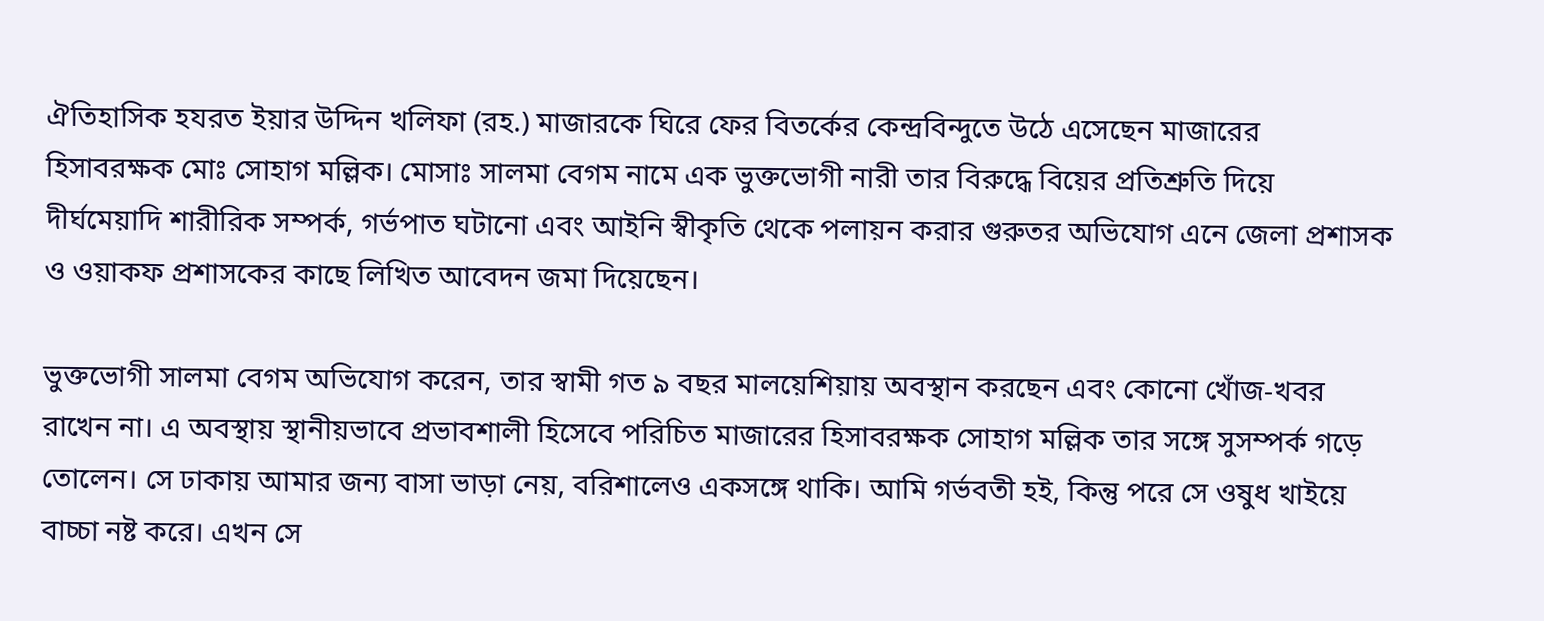ঐতিহাসিক হযরত ইয়ার উদ্দিন খলিফা (রহ.) মাজারকে ঘিরে ফের বিতর্কের কেন্দ্রবিন্দুতে উঠে এসেছেন মাজারের হিসাবরক্ষক মোঃ সোহাগ মল্লিক। মোসাঃ সালমা বেগম নামে এক ভুক্তভোগী নারী তার বিরুদ্ধে বিয়ের প্রতিশ্রুতি দিয়ে দীর্ঘমেয়াদি শারীরিক সম্পর্ক, গর্ভপাত ঘটানো এবং আইনি স্বীকৃতি থেকে পলায়ন করার গুরুতর অভিযোগ এনে জেলা প্রশাসক ও ওয়াকফ প্রশাসকের কাছে লিখিত আবেদন জমা দিয়েছেন।

ভুক্তভোগী সালমা বেগম অভিযোগ করেন, তার স্বামী গত ৯ বছর মালয়েশিয়ায় অবস্থান করছেন এবং কোনো খোঁজ-খবর রাখেন না। এ অবস্থায় স্থানীয়ভাবে প্রভাবশালী হিসেবে পরিচিত মাজারের হিসাবরক্ষক সোহাগ মল্লিক তার সঙ্গে সুসম্পর্ক গড়ে তোলেন। সে ঢাকায় আমার জন্য বাসা ভাড়া নেয়, বরিশালেও একসঙ্গে থাকি। আমি গর্ভবতী হই, কিন্তু পরে সে ওষুধ খাইয়ে বাচ্চা নষ্ট করে। এখন সে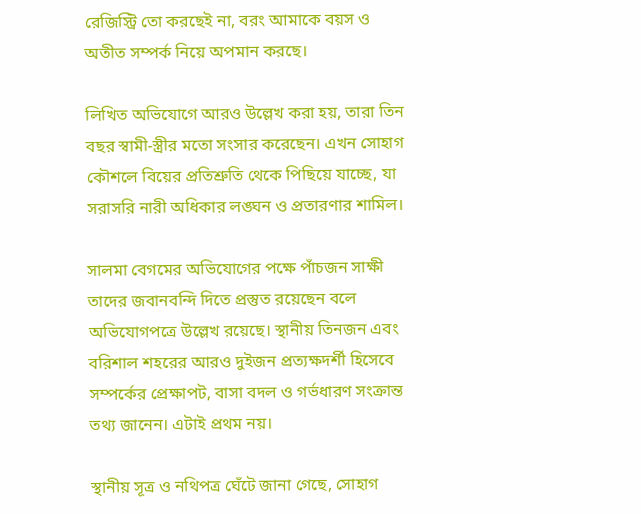রেজিস্ট্রি তো করছেই না, বরং আমাকে বয়স ও অতীত সম্পর্ক নিয়ে অপমান করছে।

লিখিত অভিযোগে আরও উল্লেখ করা হয়, তারা তিন বছর স্বামী-স্ত্রীর মতো সংসার করেছেন। এখন সোহাগ কৌশলে বিয়ের প্রতিশ্রুতি থেকে পিছিয়ে যাচ্ছে, যা সরাসরি নারী অধিকার লঙ্ঘন ও প্রতারণার শামিল।

সালমা বেগমের অভিযোগের পক্ষে পাঁচজন সাক্ষী তাদের জবানবন্দি দিতে প্রস্তুত রয়েছেন বলে অভিযোগপত্রে উল্লেখ রয়েছে। স্থানীয় তিনজন এবং বরিশাল শহরের আরও দুইজন প্রত্যক্ষদর্শী হিসেবে সম্পর্কের প্রেক্ষাপট, বাসা বদল ও গর্ভধারণ সংক্রান্ত তথ্য জানেন। এটাই প্রথম নয়।

স্থানীয় সূত্র ও নথিপত্র ঘেঁটে জানা গেছে, সোহাগ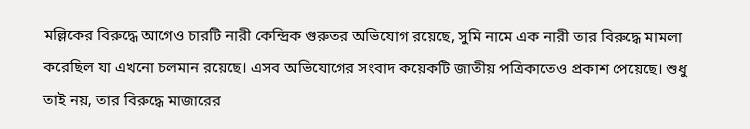মল্লিকের বিরুদ্ধে আগেও চারটি নারী কেন্দ্রিক গুরুতর অভিযোগ রয়েছে, সুমি নামে এক নারী তার বিরুদ্ধে মামলা করেছিল যা এখনো চলমান রয়েছে। এসব অভিযোগের সংবাদ কয়েকটি জাতীয় পত্রিকাতেও প্রকাশ পেয়েছে। শুধু তাই নয়, তার বিরুদ্ধে মাজারের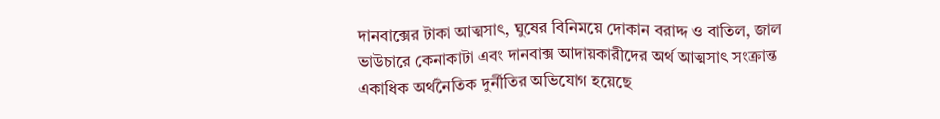দানবাক্সের টাকা আত্মসাৎ, ঘুষের বিনিময়ে দোকান বরাদ্দ ও বাতিল, জাল ভাউচারে কেনাকাটা এবং দানবাক্স আদায়কারীদের অর্থ আত্মসাৎ সংক্রান্ত একাধিক অর্থনৈতিক দুর্নীতির অভিযোগ হয়েছে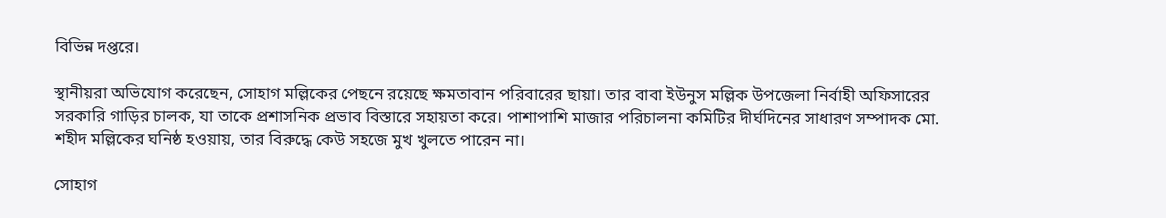বিভিন্ন দপ্তরে।

স্থানীয়রা অভিযোগ করেছেন, সোহাগ মল্লিকের পেছনে রয়েছে ক্ষমতাবান পরিবারের ছায়া। তার বাবা ইউনুস মল্লিক উপজেলা নির্বাহী অফিসারের সরকারি গাড়ির চালক, যা তাকে প্রশাসনিক প্রভাব বিস্তারে সহায়তা করে। পাশাপাশি মাজার পরিচালনা কমিটির দীর্ঘদিনের সাধারণ সম্পাদক মো. শহীদ মল্লিকের ঘনিষ্ঠ হওয়ায়, তার বিরুদ্ধে কেউ সহজে মুখ খুলতে পারেন না।

সোহাগ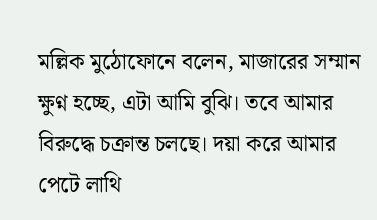মল্লিক মুঠোফোনে বলেন, মাজারের সম্মান ক্ষুণ্ন হচ্ছে, এটা আমি বুঝি। তবে আমার বিরুদ্ধে চক্রান্ত চলছে। দয়া করে আমার পেটে লাথি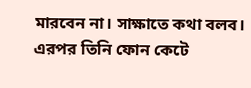মারবেন না। সাক্ষাতে কথা বলব। এরপর তিনি ফোন কেটে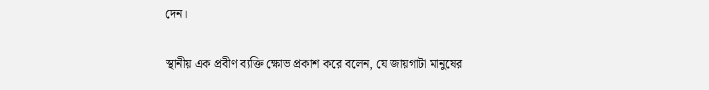দেন।

স্থানীয় এক প্রবীণ ব্যক্তি ক্ষোভ প্রকাশ করে বলেন, যে জায়গাটা মানুষের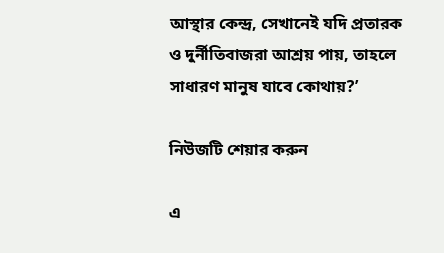আস্থার কেন্দ্র, সেখানেই যদি প্রতারক ও দুর্নীতিবাজরা আশ্রয় পায়, তাহলে সাধারণ মানুষ যাবে কোথায়?’

নিউজটি শেয়ার করুন

এ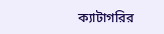ক্যাটাগরির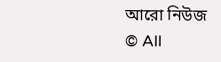আরো নিউজ
© All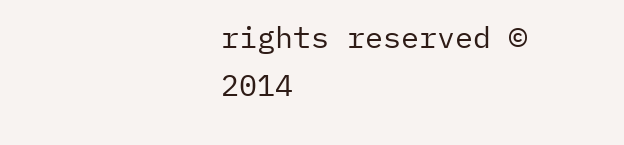rights reserved © 2014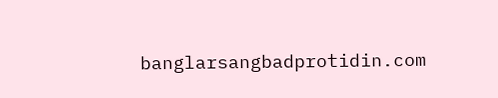banglarsangbadprotidin.com